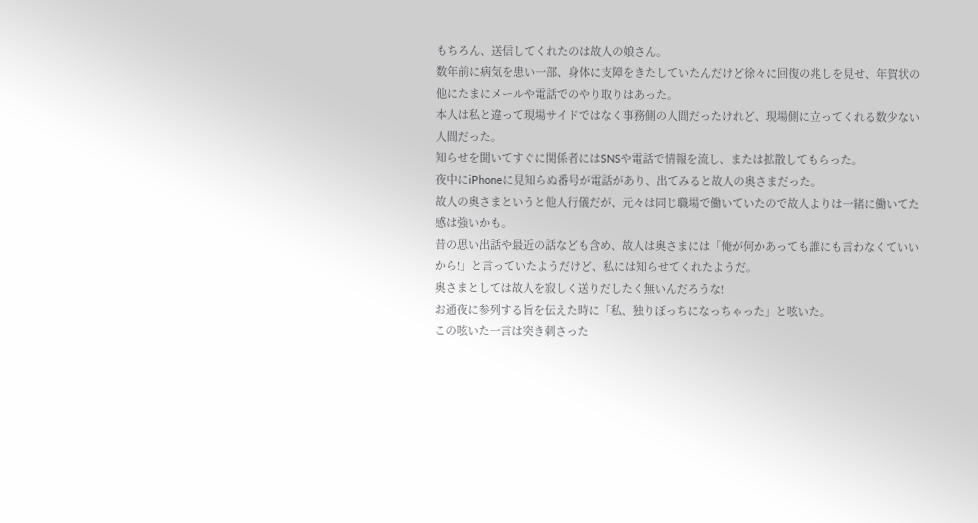もちろん、送信してくれたのは故人の娘さん。
数年前に病気を患い一部、身体に支障をきたしていたんだけど徐々に回復の兆しを見せ、年賀状の他にたまにメールや電話でのやり取りはあった。
本人は私と違って現場サイドではなく事務側の人間だったけれど、現場側に立ってくれる数少ない人間だった。
知らせを聞いてすぐに関係者にはSNSや電話で情報を流し、または拡散してもらった。
夜中にiPhoneに見知らぬ番号が電話があり、出てみると故人の奥さまだった。
故人の奥さまというと他人行儀だが、元々は同じ職場で働いていたので故人よりは一緒に働いてた感は強いかも。
昔の思い出話や最近の話なども含め、故人は奥さまには「俺が何かあっても誰にも言わなくていいから!」と言っていたようだけど、私には知らせてくれたようだ。
奥さまとしては故人を寂しく送りだしたく無いんだろうな!
お通夜に参列する旨を伝えた時に「私、独りぼっちになっちゃった」と呟いた。
この呟いた一言は突き刺さった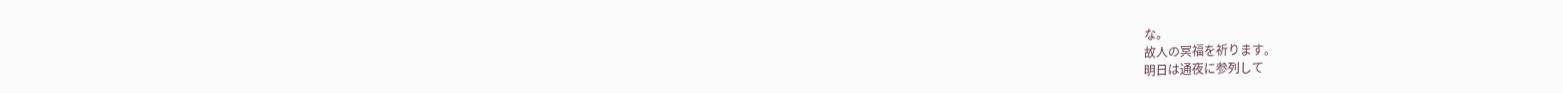な。
故人の冥福を祈ります。
明日は通夜に参列して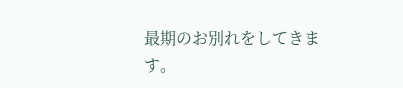最期のお別れをしてきます。